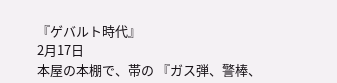『ゲバルト時代』
2月17日
本屋の本棚で、帯の 『ガス弾、警棒、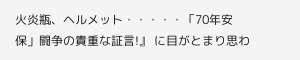火炎瓶、ヘルメット・・・・・「70年安保」闘争の貴重な証言!』 に目がとまり思わ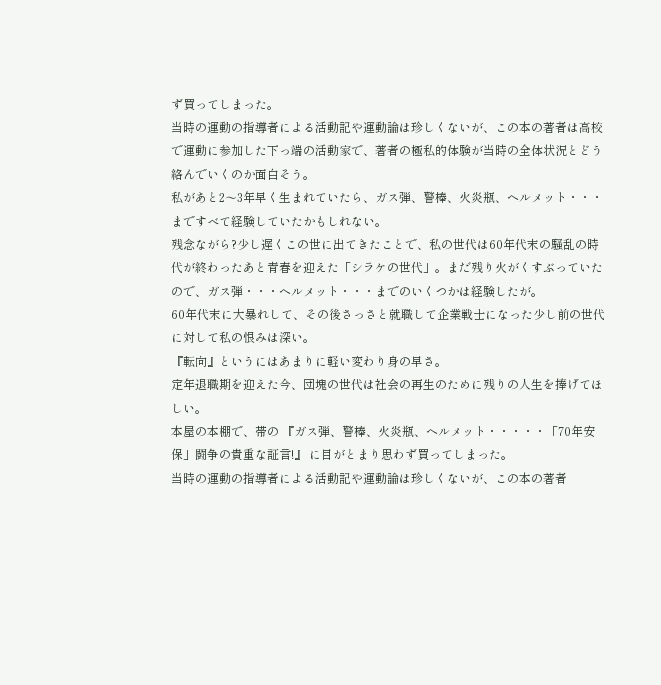ず買ってしまった。
当時の運動の指導者による活動記や運動論は珍しくないが、この本の著者は高校で運動に参加した下っ端の活動家で、著者の極私的体験が当時の全体状況とどう絡んでいくのか面白そう。
私があと2〜3年早く生まれていたら、ガス弾、警棒、火炎瓶、ヘルメット・・・まですべて経験していたかもしれない。
残念ながら?少し遅くこの世に出てきたことで、私の世代は60年代末の騒乱の時代が終わったあと青春を迎えた「シラケの世代」。まだ残り火がくすぶっていたので、ガス弾・・・ヘルメット・・・までのいくつかは経験したが。
60年代末に大暴れして、その後さっさと就職して企業戦士になった少し前の世代に対して私の恨みは深い。
『転向』というにはあまりに軽い変わり身の早さ。
定年退職期を迎えた今、団塊の世代は社会の再生のために残りの人生を捧げてほしい。
本屋の本棚で、帯の 『ガス弾、警棒、火炎瓶、ヘルメット・・・・・「70年安保」闘争の貴重な証言!』 に目がとまり思わず買ってしまった。
当時の運動の指導者による活動記や運動論は珍しくないが、この本の著者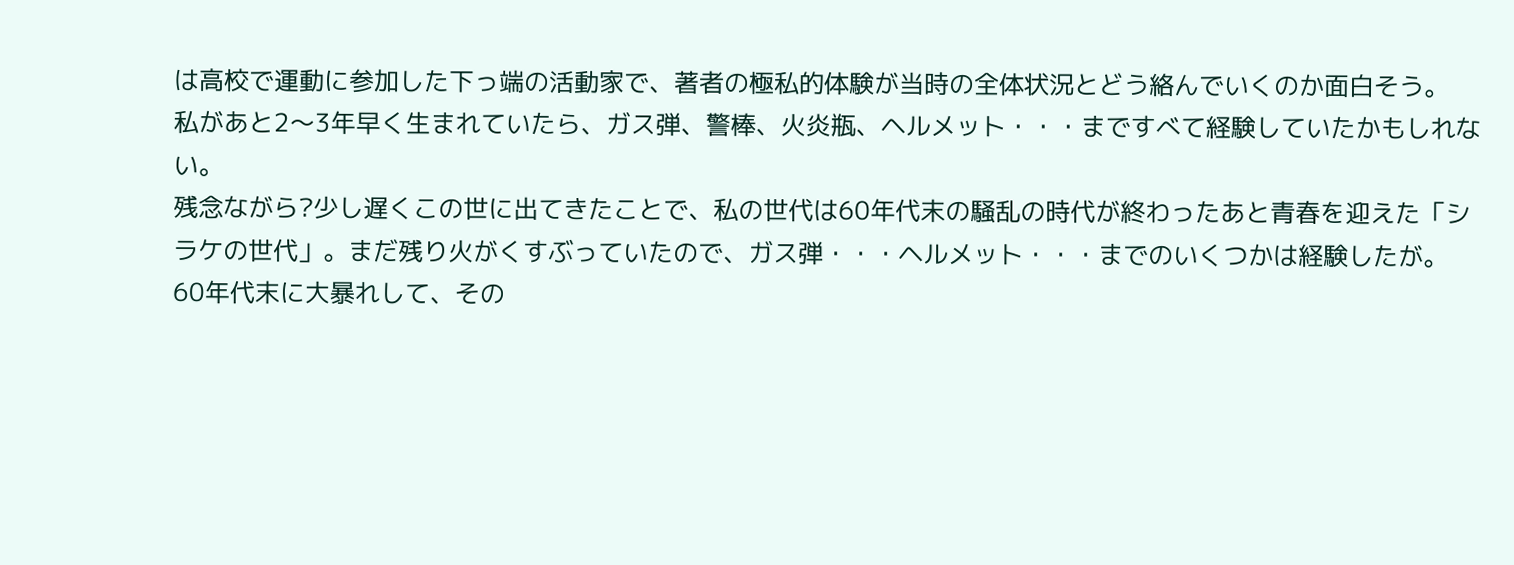は高校で運動に参加した下っ端の活動家で、著者の極私的体験が当時の全体状況とどう絡んでいくのか面白そう。
私があと2〜3年早く生まれていたら、ガス弾、警棒、火炎瓶、ヘルメット・・・まですべて経験していたかもしれない。
残念ながら?少し遅くこの世に出てきたことで、私の世代は60年代末の騒乱の時代が終わったあと青春を迎えた「シラケの世代」。まだ残り火がくすぶっていたので、ガス弾・・・ヘルメット・・・までのいくつかは経験したが。
60年代末に大暴れして、その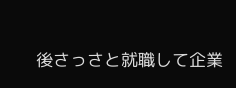後さっさと就職して企業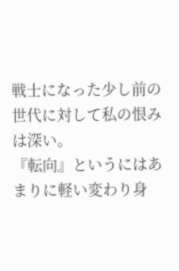戦士になった少し前の世代に対して私の恨みは深い。
『転向』というにはあまりに軽い変わり身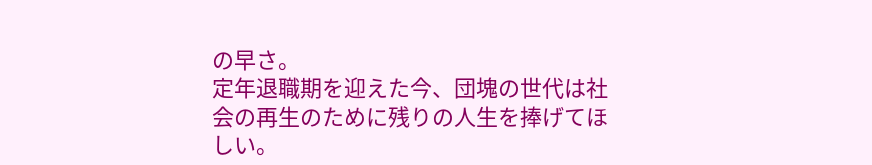の早さ。
定年退職期を迎えた今、団塊の世代は社会の再生のために残りの人生を捧げてほしい。